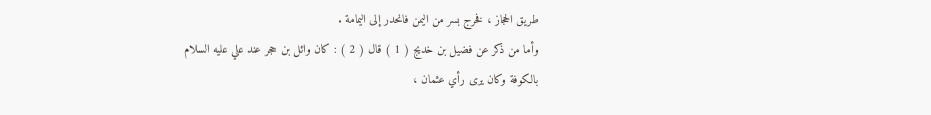طريق الحجاز ، فخرج بسر من اليمن فانحدر إلى اليمامة .
وأما من ذكر عن فضيل بن خديج ( 1 ) قال ( 2 ) : كان وائل بن حجر عند علي عليه السلام
بالكوفة وكان يرى رأي عثمان ،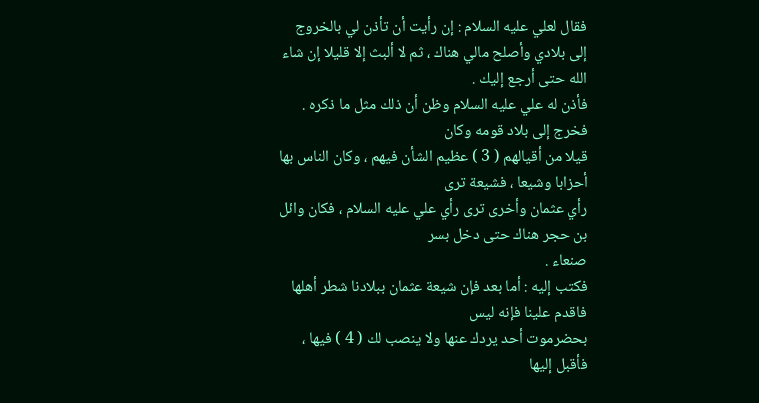فقال لعلي عليه السلام : إن رأيت أن تأذن لي بالخروج
إلى بلادي وأصلح مالي هناك ، ثم لا ألبث إلا قليلا إن شاء الله حتى أرجع إليك .
فأذن له علي عليه السلام وظن أن ذلك مثل ما ذكره . فخرج إلى بلاد قومه وكان
قيلا من أقيالهم ( 3 ) عظيم الشأن فيهم ، وكان الناس بها أحزابا وشيعا ، فشيعة ترى
رأي عثمان وأخرى ترى رأي علي عليه السلام ، فكان وائل بن حجر هناك حتى دخل بسر
صنعاء .
فكتب إليه : أما بعد فإن شيعة عثمان ببلادنا شطر أهلها فاقدم علينا فإنه ليس
بحضرموت أحد يردك عنها ولا ينصب لك ( 4 ) فيها ، فأقبل إليها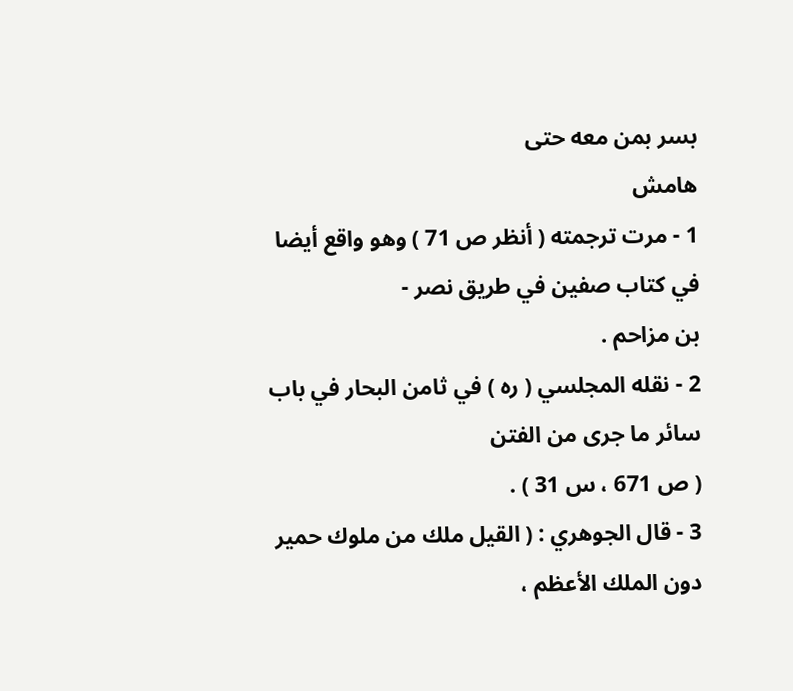بسر بمن معه حتى
هامش
1 - مرت ترجمته ( أنظر ص 71 ) وهو واقع أيضا في كتاب صفين في طريق نصر -
بن مزاحم .
2 - نقله المجلسي ( ره ) في ثامن البحار في باب سائر ما جرى من الفتن
( ص 671 ، س 31 ) .
3 - قال الجوهري : ( القيل ملك من ملوك حمير دون الملك الأعظم ،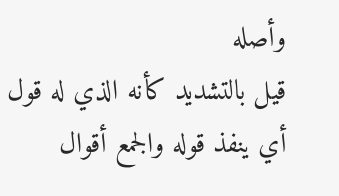وأصله
قيل بالتشديد كأنه الذي له قول أي ينفذ قوله والجمع أقوال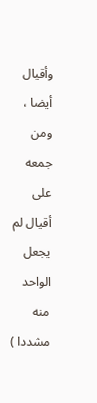وأقيال أيضا ، ومن جمعه
على أقيال لم يجعل الواحد منه مشددا )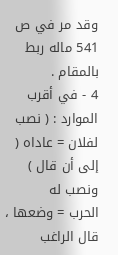وقد مر في ص 541 ماله ربط بالمقام .
4 - في أقرب الموارد : ( نصب لفلان = عاداه ( إلى أن قال ) ونصب له
الحرب = وضعها ، قال الراغب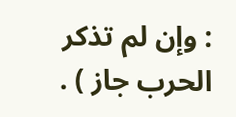: وإن لم تذكر الحرب جاز ) .